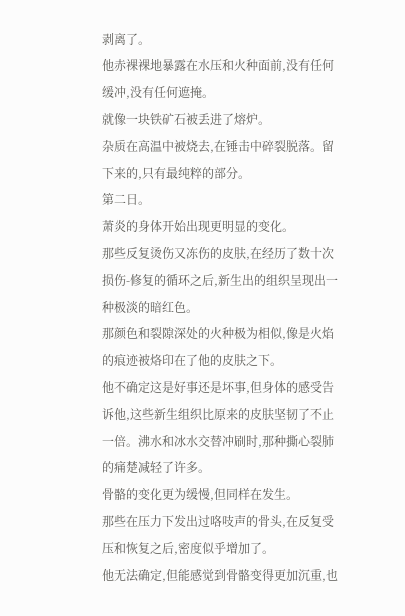剥离了。
他赤裸裸地暴露在水压和火种面前,没有任何缓冲,没有任何遮掩。
就像一块铁矿石被丢进了熔炉。
杂质在高温中被烧去,在锤击中碎裂脱落。留下来的,只有最纯粹的部分。
第二日。
萧炎的身体开始出现更明显的变化。
那些反复烫伤又冻伤的皮肤,在经历了数十次损伤-修复的循环之后,新生出的组织呈现出一种极淡的暗红色。
那颜色和裂隙深处的火种极为相似,像是火焰的痕迹被烙印在了他的皮肤之下。
他不确定这是好事还是坏事,但身体的感受告诉他,这些新生组织比原来的皮肤坚韧了不止一倍。沸水和冰水交替冲刷时,那种撕心裂肺的痛楚减轻了许多。
骨骼的变化更为缓慢,但同样在发生。
那些在压力下发出过咯吱声的骨头,在反复受压和恢复之后,密度似乎增加了。
他无法确定,但能感觉到骨骼变得更加沉重,也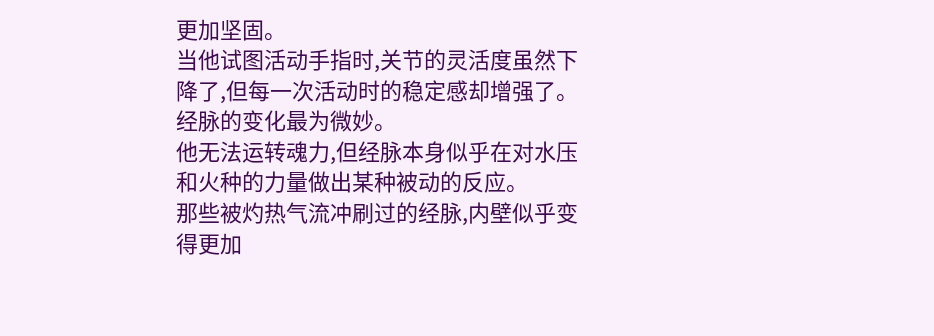更加坚固。
当他试图活动手指时,关节的灵活度虽然下降了,但每一次活动时的稳定感却增强了。
经脉的变化最为微妙。
他无法运转魂力,但经脉本身似乎在对水压和火种的力量做出某种被动的反应。
那些被灼热气流冲刷过的经脉,内壁似乎变得更加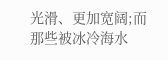光滑、更加宽阔;而那些被冰冷海水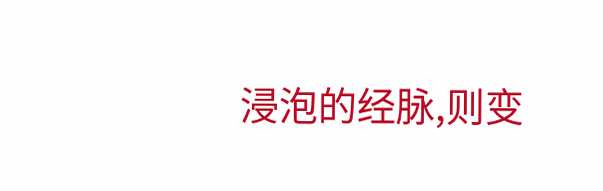浸泡的经脉,则变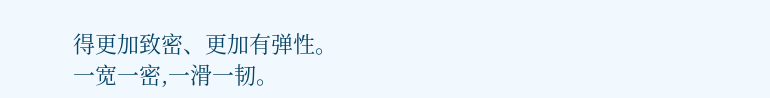得更加致密、更加有弹性。
一宽一密,一滑一韧。